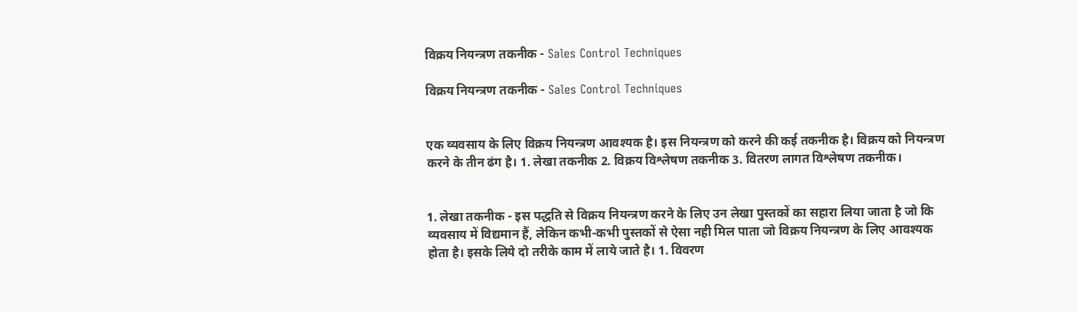विक्रय नियन्त्रण तकनीक - Sales Control Techniques

विक्रय नियन्त्रण तकनीक - Sales Control Techniques


एक व्यवसाय के लिए विक्रय नियन्त्रण आवश्यक है। इस नियन्त्रण को करने की कई तकनीक है। विक्रय को नियन्त्रण करने के तीन ढंग है। 1. लेखा तकनीक 2. विक्रय विश्लेषण तकनीक 3. वितरण लागत विश्लेषण तकनीक।


1. लेखा तकनीक - इस पद्धति से विक्रय नियन्त्रण करने के लिए उन लेखा पुस्तकों का सहारा लिया जाता है जो कि व्यवसाय में विद्यमान हैं, लेकिन कभी-कभी पुस्तकों से ऐसा नही मिल पाता जो विक्रय नियन्त्रण के लिए आवश्यक होता है। इसके लिये दो तरीके काम में लाये जाते है। 1. विवरण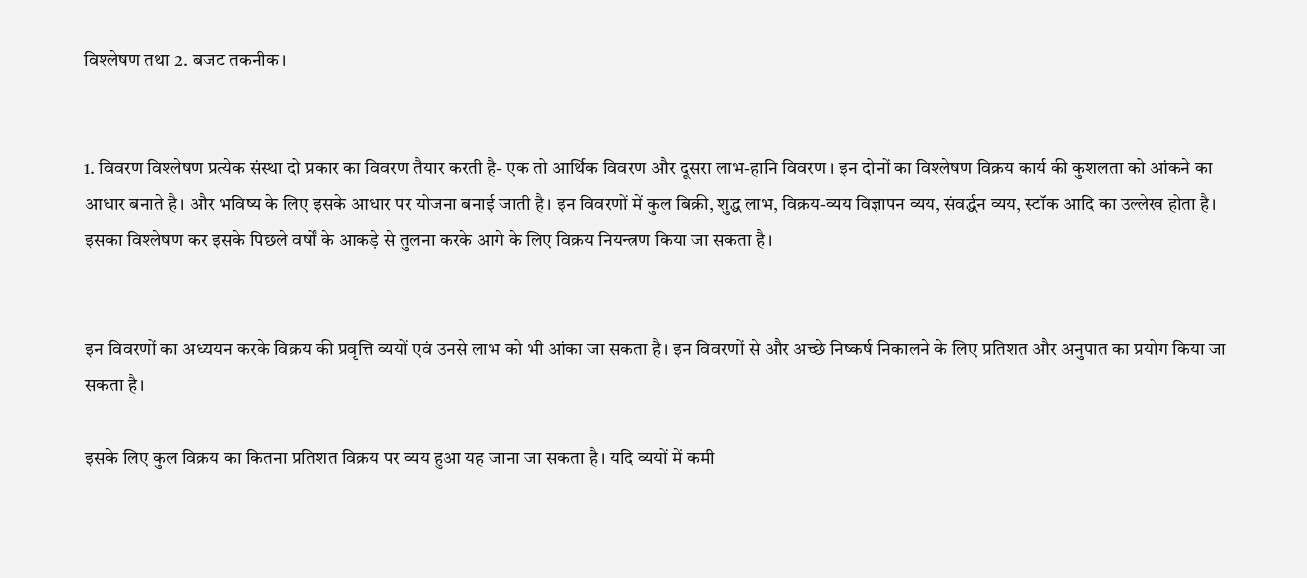विश्लेषण तथा 2. बजट तकनीक।


1. विवरण विश्लेषण प्रत्येक संस्था दो प्रकार का विवरण तैयार करती है- एक तो आर्थिक विवरण और दूसरा लाभ-हानि विवरण । इन दोनों का विश्लेषण विक्रय कार्य की कुशलता को आंकने का आधार बनाते है। और भविष्य के लिए इसके आधार पर योजना बनाई जाती है। इन विवरणों में कुल बिक्री, शुद्ध लाभ, विक्रय-व्यय विज्ञापन व्यय, संवर्द्धन व्यय, स्टॉक आदि का उल्लेख होता है। इसका विश्लेषण कर इसके पिछले वर्षों के आकड़े से तुलना करके आगे के लिए विक्रय नियन्त्रण किया जा सकता है।


इन विवरणों का अध्ययन करके विक्रय की प्रवृत्ति व्ययों एवं उनसे लाभ को भी आंका जा सकता है। इन विवरणों से और अच्छे निष्कर्ष निकालने के लिए प्रतिशत और अनुपात का प्रयोग किया जा सकता है।

इसके लिए कुल विक्रय का कितना प्रतिशत विक्रय पर व्यय हुआ यह जाना जा सकता है। यदि व्ययों में कमी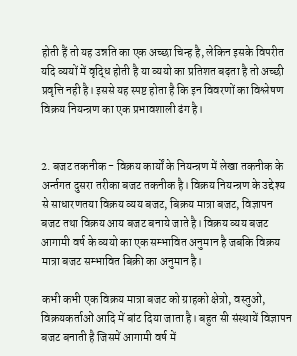होती हैं तो यह उन्नति का एक अच्छा चिन्ह है, लेकिन इसके विपरीत यदि व्ययों में वृद्धि होती है या व्ययो का प्रतिशत बढ़ता है तो अच्छी प्रवृत्ति नही है। इससे यह स्पष्ट होता है कि इन विवरणों का विश्लेषण विक्रय नियन्त्रण का एक प्रभावशाली ढंग है।


2. बजट तकनीक - विक्रय कार्यों के नियन्त्रण में लेखा तकनीक के अर्न्तगत दुसरा तरीका बजट तकनीक है। विक्रय नियन्त्रण के उद्देश्य से साधारणतया विक्रय व्यय बजट, बिक्रय मात्रा बजट, विज्ञापन बजट तथा विक्रय आय बजट बनाये जाते है। विक्रय व्यय बजट आगामी वर्ष के व्ययो का एक सम्भावित अनुमान है जबकि विक्रय मात्रा बजट सम्भावित बिक्री का अनुमान है।

कभी कभी एक विक्रय मात्रा बजट को ग्राहको क्षेत्रो, वस्तुओं, विक्रयकर्ताओं आदि में बांट दिया जाता है। बहुत सी संस्थायें विज्ञापन बजट बनाती है जिसमें आगामी वर्ष में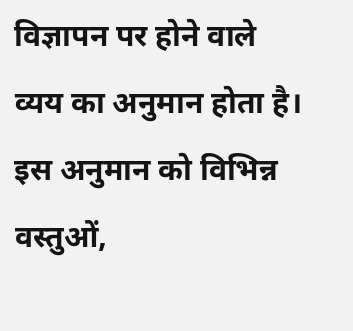विज्ञापन पर होने वाले व्यय का अनुमान होता है। इस अनुमान को विभिन्न वस्तुओं,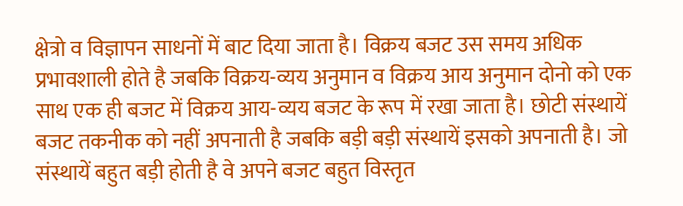क्षेत्रो व विज्ञापन साधनों में बाट दिया जाता है। विक्रय बजट उस समय अधिक प्रभावशाली होते है जबकि विक्रय-व्यय अनुमान व विक्रय आय अनुमान दोनो को एक साथ एक ही बजट में विक्रय आय-व्यय बजट के रूप में रखा जाता है। छोटी संस्थायें बजट तकनीक को नहीं अपनाती है जबकि बड़ी बड़ी संस्थायें इसको अपनाती है। जो संस्थायें बहुत बड़ी होती है वे अपने बजट बहुत विस्तृत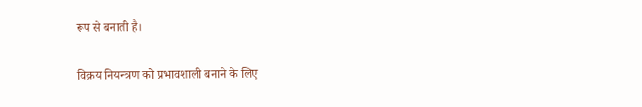रूप से बनाती है।


विक्रय नियन्त्रण को प्रभावशाली बनाने के लिए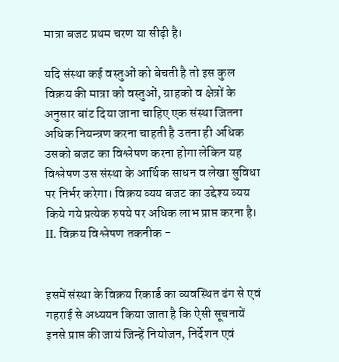मात्रा बजट प्रथम चरण या सीढ़ी है।

यदि संस्था कई वस्तुओं को बेचती है तो इस कुल विक्रय की मात्रा को वस्तुओं, ग्राहको व क्षेत्रों के अनुसार बांट दिया जाना चाहिए एक संस्था जितना अधिक नियन्त्रण करना चाहती है उतना ही अधिक उसको बजट का विश्लेषण करना होगा लेकिन यह विश्लेषण उस संस्था के आर्थिक साधन व लेखा सुविधा पर निर्भर करेगा। विक्रय व्यय बजट का उद्देश्य व्यय किये गये प्रत्येक रुपये पर अधिक लाभ प्राप्त करना है। II. विक्रय विश्लेषण तकनीक -


इसमें संस्था के विक्रय रिकार्ड का व्यवस्थित ढंग से एवं गहराई से अध्ययन किया जाता है कि ऐसी सूचनायें इनसे प्राप्त की जायं जिन्हें नियोजन, निर्देशन एवं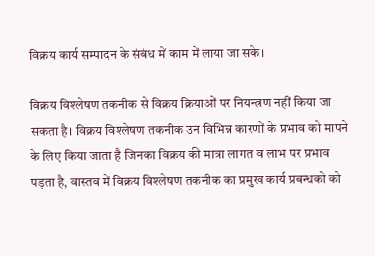विक्रय कार्य सम्पादन के संबंध में काम में लाया जा सके।

विक्रय विश्लेषण तकनीक से विक्रय क्रियाओं पर नियन्त्रण नहीं किया जा सकता है। विक्रय विश्लेषण तकनीक उन विभिन्न कारणों के प्रभाव को मापने के लिए किया जाता है जिनका विक्रय की मात्रा लागत व लाभ पर प्रभाव पड़ता है, वास्तव में विक्रय विश्लेषण तकनीक का प्रमुख कार्य प्रबन्धको को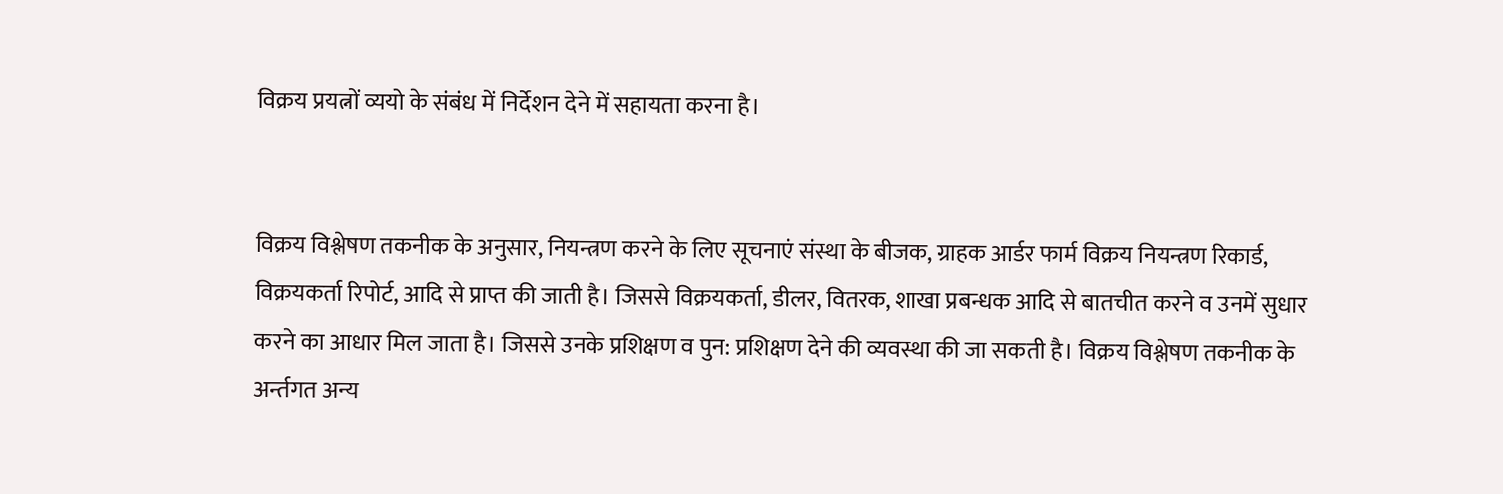विक्रय प्रयत्नों व्ययो के संबंध में निर्देशन देने में सहायता करना है।


विक्रय विश्लेषण तकनीक के अनुसार, नियन्त्रण करने के लिए सूचनाएं संस्था के बीजक, ग्राहक आर्डर फार्म विक्रय नियन्त्रण रिकार्ड, विक्रयकर्ता रिपोर्ट, आदि से प्राप्त की जाती है। जिससे विक्रयकर्ता, डीलर, वितरक, शाखा प्रबन्धक आदि से बातचीत करने व उनमें सुधार करने का आधार मिल जाता है। जिससे उनके प्रशिक्षण व पुन: प्रशिक्षण देने की व्यवस्था की जा सकती है। विक्रय विश्लेषण तकनीक के अर्न्तगत अन्य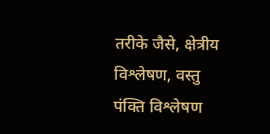तरीके जैसे, क्षेत्रीय विश्लेषण, वस्तु पंक्ति विश्लेषण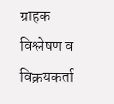ग्राहक विश्लेषण व विक्रयकर्ता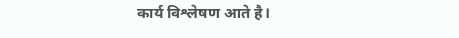कार्य विश्लेषण आते है।